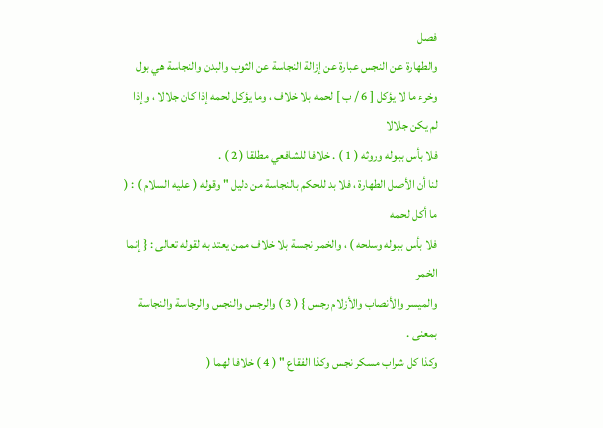فصل
والطهارة عن النجس عبارة عن إزالة النجاسة عن الثوب والبدن والنجاسة هي بول
وخرء ما لا يؤكل [ 6 / ب ] لحمه بلا خلاف ، وما يؤكل لحمه إذا كان جلالا ، وإذا لم يكن جلالا
فلا بأس ببوله وروثه ( 1 ) . خلافا للشافعي مطلقا ( 2 ) .
لنا أن الأصل الطهارة ، فلا بد للحكم بالنجاسة من دليل " وقوله ( عليه السلام ) : ( ما أكل لحمه
فلا بأس ببوله وسلحه ) ، والخمر نجسة بلا خلاف ممن يعتد به لقوله تعالى : { إنما الخمر
والميسر والأنصاب والأزلام رجس } ( 3 ) والرجس والنجس والرجاسة والنجاسة بمعنى .
وكذا كل شراب مسكر نجس وكذا الفقاع " ( 4 ) خلافا لهما (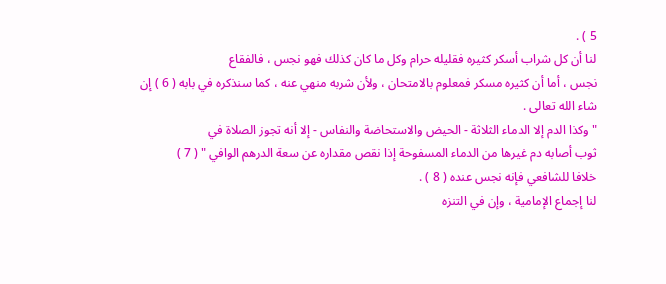5 ) .
لنا أن كل شراب أسكر كثيره فقليله حرام وكل ما كان كذلك فهو نجس ، فالفقاع
نجس ، أما أن كثيره مسكر فمعلوم بالامتحان ، ولأن شربه منهي عنه ، كما سنذكره في بابه ( 6 ) إن
شاء الله تعالى .
" وكذا الدم إلا الدماء الثلاثة - الحيض والاستحاضة والنفاس - إلا أنه تجوز الصلاة في
ثوب أصابه دم غيرها من الدماء المسفوحة إذا نقص مقداره عن سعة الدرهم الوافي " ( 7 )
خلافا للشافعي فإنه نجس عنده ( 8 ) .
لنا إجماع الإمامية ، وإن في التنزه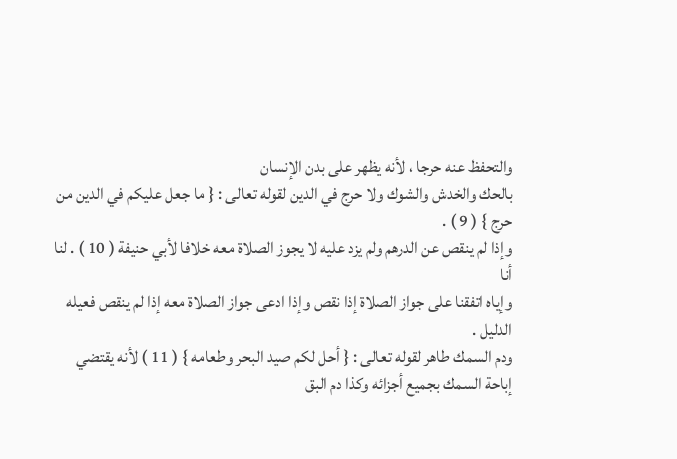والتحفظ عنه حرجا ، لأنه يظهر على بدن الإنسان
بالحك والخدش والشوك ولا حرج في الدين لقوله تعالى : { ما جعل عليكم في الدين من
حرج } ( 9 ) .
وإذا لم ينقص عن الدرهم ولم يزد عليه لا يجوز الصلاة معه خلافا لأبي حنيفة ( 10 ) . لنا أنا
وإياه اتفقنا على جواز الصلاة إذا نقص وإذا ادعى جواز الصلاة معه إذا لم ينقص فعيله الدليل .
ودم السمك طاهر لقوله تعالى : { أحل لكم صيد البحر وطعامه } ( 11 ) لأنه يقتضي
إباحة السمك بجميع أجزائه وكذا دم البق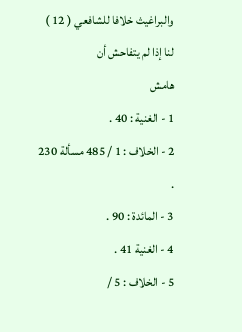والبراغيث خلافا للشافعي ( 12 ) لنا إذا لم يتفاحش أن
هامش
1 - الغنية : 40 .
2 - الخلاف : 1 / 485 مسألة 230 .
3 - المائدة : 90 .
4 - الغنية 41 .
5 - الخلاف : 5 /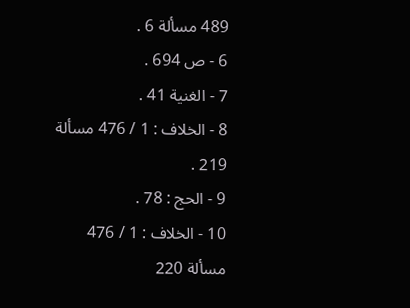489 مسألة 6 .
6 - ص 694 .
7 - الغنية 41 .
8 - الخلاف : 1 / 476 مسألة 219 .
9 - الحج : 78 .
10 - الخلاف : 1 / 476 مسألة 220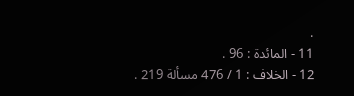.
11 - المائدة : 96 .
12 - الخلاف : 1 / 476 مسألة 219 .